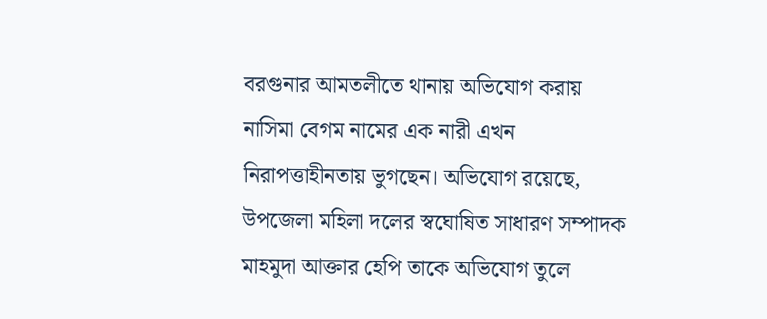বরগুনার আমতলীতে থানায় অভিযোগ করায় নাসিমা বেগম নামের এক নারী এখন নিরাপত্তাহীনতায় ভুগছেন। অভিযোগ রয়েছে, উপজেলা মহিলা দলের স্বঘোষিত সাধারণ সম্পাদক মাহমুদা আক্তার হেপি তাকে অভিযোগ তুলে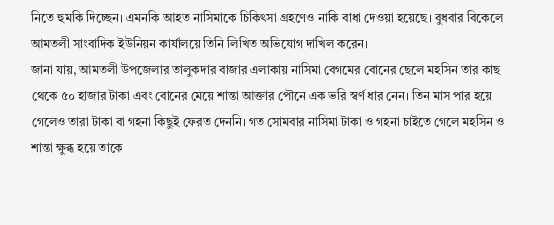নিতে হুমকি দিচ্ছেন। এমনকি আহত নাসিমাকে চিকিৎসা গ্রহণেও নাকি বাধা দেওয়া হয়েছে। বুধবার বিকেলে আমতলী সাংবাদিক ইউনিয়ন কার্যালয়ে তিনি লিখিত অভিযোগ দাখিল করেন।
জানা যায়, আমতলী উপজেলার তালুকদার বাজার এলাকায় নাসিমা বেগমের বোনের ছেলে মহসিন তার কাছ থেকে ৫০ হাজার টাকা এবং বোনের মেয়ে শান্তা আক্তার পৌনে এক ভরি স্বর্ণ ধার নেন। তিন মাস পার হয়ে গেলেও তারা টাকা বা গহনা কিছুই ফেরত দেননি। গত সোমবার নাসিমা টাকা ও গহনা চাইতে গেলে মহসিন ও শান্তা ক্ষুব্ধ হয়ে তাকে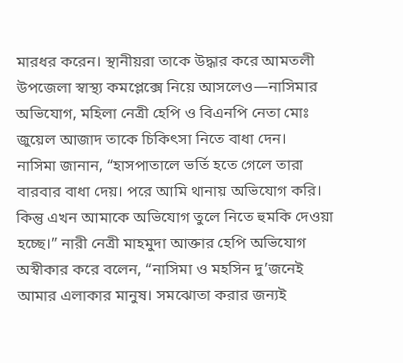মারধর করেন। স্থানীয়রা তাকে উদ্ধার করে আমতলী উপজেলা স্বাস্থ্য কমপ্লেক্সে নিয়ে আসলেও—নাসিমার অভিযোগ, মহিলা নেত্রী হেপি ও বিএনপি নেতা মোঃ জুয়েল আজাদ তাকে চিকিৎসা নিতে বাধা দেন।
নাসিমা জানান, “হাসপাতালে ভর্তি হতে গেলে তারা বারবার বাধা দেয়। পরে আমি থানায় অভিযোগ করি। কিন্তু এখন আমাকে অভিযোগ তুলে নিতে হুমকি দেওয়া হচ্ছে।” নারী নেত্রী মাহমুদা আক্তার হেপি অভিযোগ অস্বীকার করে বলেন, “নাসিমা ও মহসিন দু’জনেই আমার এলাকার মানুষ। সমঝোতা করার জন্যই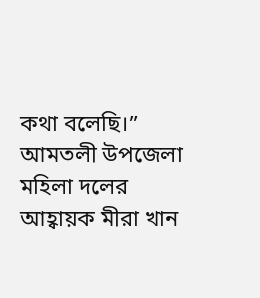কথা বলেছি।”
আমতলী উপজেলা মহিলা দলের আহ্বায়ক মীরা খান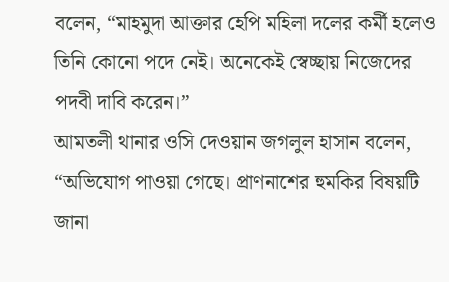বলেন, “মাহমুদা আক্তার হেপি মহিলা দলের কর্মী হলেও তিনি কোনো পদে নেই। অনেকেই স্বেচ্ছায় নিজেদের পদবী দাবি করেন।”
আমতলী থানার ওসি দেওয়ান জগলুল হাসান বলেন, “অভিযোগ পাওয়া গেছে। প্রাণনাশের হুমকির বিষয়টি জানা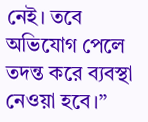নেই। তবে অভিযোগ পেলে তদন্ত করে ব্যবস্থা নেওয়া হবে।”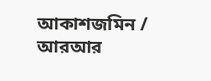আকাশজমিন / আরআর